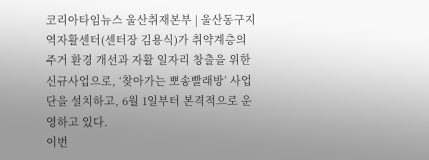코리아타임뉴스 울산취재본부 | 울산동구지역자활센터(센터장 김용식)가 취약계층의 주거 환경 개선과 자활 일자리 창출을 위한 신규사업으로, ‘찾아가는 뽀송빨래방’ 사업단을 설치하고, 6월 1일부터 본격적으로 운영하고 있다.
이번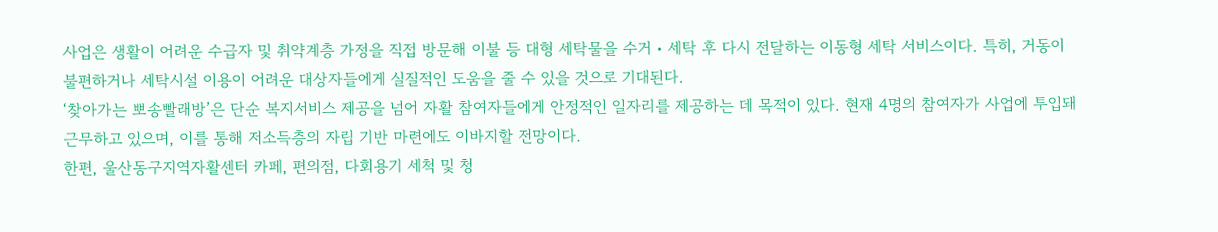사업은 생활이 어려운 수급자 및 취약계층 가정을 직접 방문해 이불 등 대형 세탁물을 수거・세탁 후 다시 전달하는 이동형 세탁 서비스이다. 특히, 거동이 불편하거나 세탁시설 이용이 어려운 대상자들에게 실질적인 도움을 줄 수 있을 것으로 기대된다.
‘찾아가는 뽀송빨래방’은 단순 복지서비스 제공을 넘어 자활 참여자들에게 안정적인 일자리를 제공하는 데 목적이 있다. 현재 4명의 참여자가 사업에 투입돼 근무하고 있으며, 이를 통해 저소득층의 자립 기반 마련에도 이바지할 전망이다.
한편, 울산동구지역자활센터 카페, 편의점, 다회용기 세척 및 청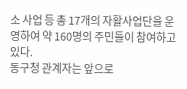소 사업 등 총 17개의 자활사업단을 운영하여 약 160명의 주민들이 참여하고 있다.
동구청 관계자는 앞으로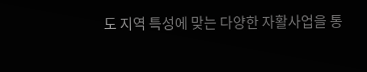도 지역 특성에 맞는 다양한 자활사업을 통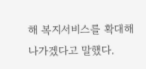해 복지서비스를 확대해 나가겠다고 말했다.